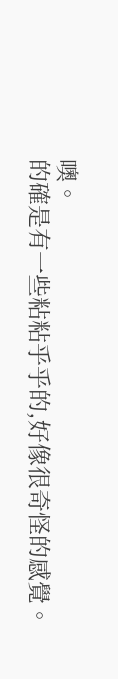噢。
的確是有一些粘粘乎乎的,好像很奇怪的感覺。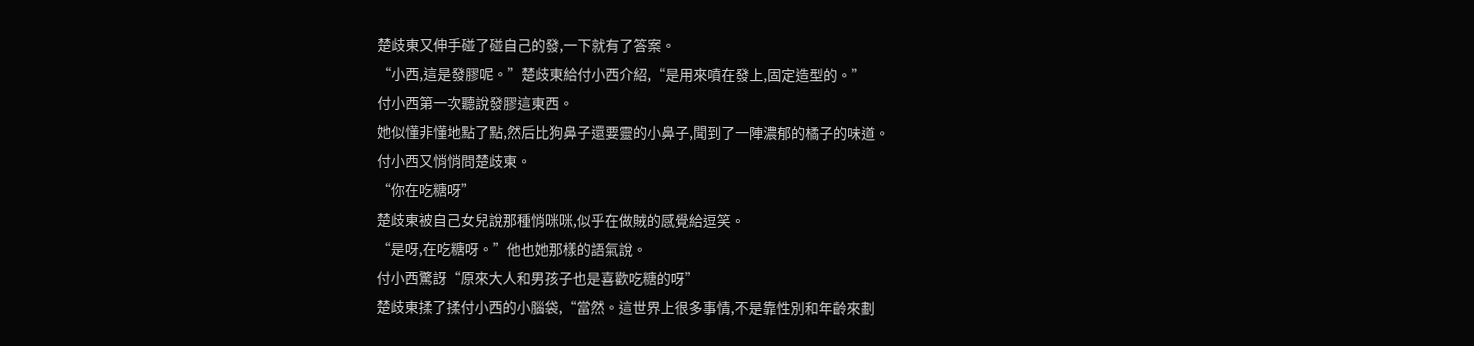楚歧東又伸手碰了碰自己的發,一下就有了答案。
“小西,這是發膠呢。”楚歧東給付小西介紹,“是用來噴在發上,固定造型的。”
付小西第一次聽說發膠這東西。
她似懂非懂地點了點,然后比狗鼻子還要靈的小鼻子,聞到了一陣濃郁的橘子的味道。
付小西又悄悄問楚歧東。
“你在吃糖呀”
楚歧東被自己女兒說那種悄咪咪,似乎在做賊的感覺給逗笑。
“是呀,在吃糖呀。”他也她那樣的語氣說。
付小西驚訝“原來大人和男孩子也是喜歡吃糖的呀”
楚歧東揉了揉付小西的小腦袋,“當然。這世界上很多事情,不是靠性別和年齡來劃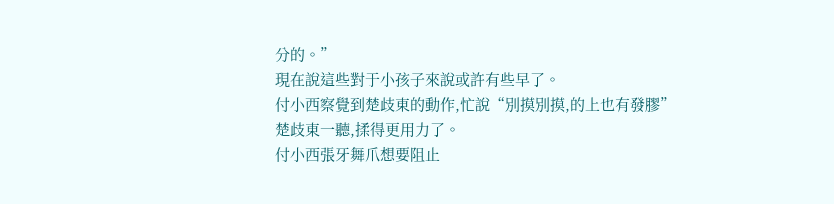分的。”
現在說這些對于小孩子來說或許有些早了。
付小西察覺到楚歧東的動作,忙說“別摸別摸,的上也有發膠”
楚歧東一聽,揉得更用力了。
付小西張牙舞爪想要阻止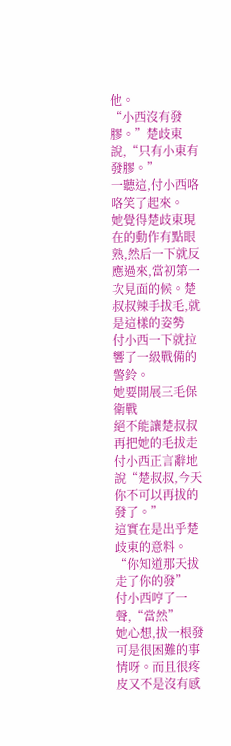他。
“小西沒有發膠。”楚歧東說,“只有小東有發膠。”
一聽這,付小西咯咯笑了起來。
她覺得楚歧東現在的動作有點眼熟,然后一下就反應過來,當初第一次見面的候。楚叔叔辣手拔毛,就是這樣的姿勢
付小西一下就拉響了一級戰備的警鈴。
她要開展三毛保衛戰
絕不能讓楚叔叔再把她的毛拔走
付小西正言辭地說“楚叔叔,今天你不可以再拔的發了。”
這實在是出乎楚歧東的意料。
“你知道那天拔走了你的發”
付小西哼了一聲,“當然”
她心想,拔一根發可是很困難的事情呀。而且很疼皮又不是沒有感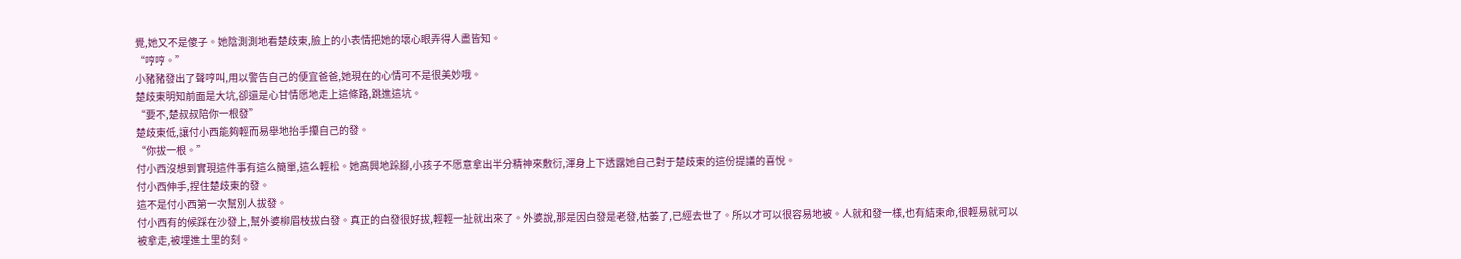覺,她又不是傻子。她陰測測地看楚歧東,臉上的小表情把她的壞心眼弄得人盡皆知。
“哼哼。”
小豬豬發出了聲哼叫,用以警告自己的便宜爸爸,她現在的心情可不是很美妙哦。
楚歧東明知前面是大坑,卻還是心甘情愿地走上這條路,跳進這坑。
“要不,楚叔叔陪你一根發”
楚歧東低,讓付小西能夠輕而易舉地抬手攥自己的發。
“你拔一根。”
付小西沒想到實現這件事有這么簡單,這么輕松。她高興地跺腳,小孩子不愿意拿出半分精神來敷衍,渾身上下透露她自己對于楚歧東的這份提議的喜悅。
付小西伸手,捏住楚歧東的發。
這不是付小西第一次幫別人拔發。
付小西有的候踩在沙發上,幫外婆柳眉枝拔白發。真正的白發很好拔,輕輕一扯就出來了。外婆說,那是因白發是老發,枯萎了,已經去世了。所以才可以很容易地被。人就和發一樣,也有結束命,很輕易就可以被拿走,被埋進土里的刻。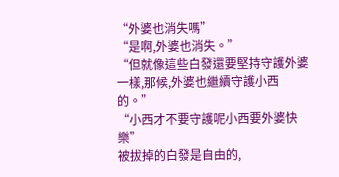“外婆也消失嗎”
“是啊,外婆也消失。”
“但就像這些白發還要堅持守護外婆一樣,那候,外婆也繼續守護小西的。”
“小西才不要守護呢小西要外婆快樂”
被拔掉的白發是自由的,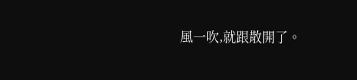風一吹,就跟散開了。